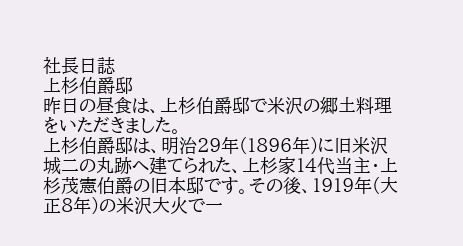社長日誌
上杉伯爵邸
昨日の昼食は、上杉伯爵邸で米沢の郷土料理をいただきました。
上杉伯爵邸は、明治29年(1896年)に旧米沢城二の丸跡へ建てられた、上杉家14代当主・上杉茂憲伯爵の旧本邸です。その後、1919年(大正8年)の米沢大火で一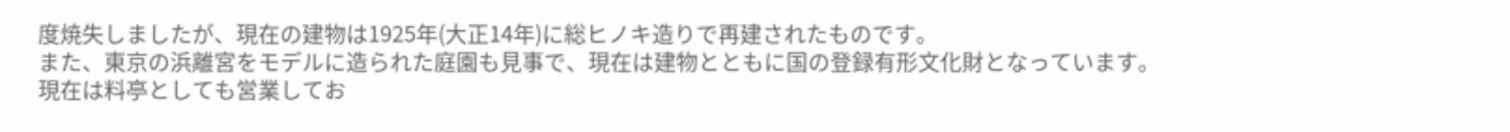度焼失しましたが、現在の建物は1925年(大正14年)に総ヒノキ造りで再建されたものです。
また、東京の浜離宮をモデルに造られた庭園も見事で、現在は建物とともに国の登録有形文化財となっています。
現在は料亭としても営業してお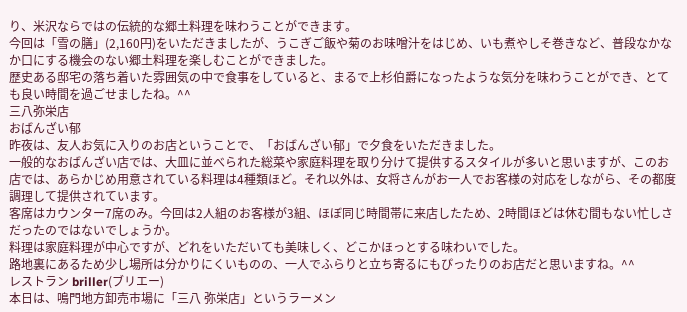り、米沢ならではの伝統的な郷土料理を味わうことができます。
今回は「雪の膳」(2,160円)をいただきましたが、うこぎご飯や菊のお味噌汁をはじめ、いも煮やしそ巻きなど、普段なかなか口にする機会のない郷土料理を楽しむことができました。
歴史ある邸宅の落ち着いた雰囲気の中で食事をしていると、まるで上杉伯爵になったような気分を味わうことができ、とても良い時間を過ごせましたね。^^
三八弥栄店
おばんざい郁
昨夜は、友人お気に入りのお店ということで、「おばんざい郁」で夕食をいただきました。
一般的なおばんざい店では、大皿に並べられた総菜や家庭料理を取り分けて提供するスタイルが多いと思いますが、このお店では、あらかじめ用意されている料理は4種類ほど。それ以外は、女将さんがお一人でお客様の対応をしながら、その都度調理して提供されています。
客席はカウンター7席のみ。今回は2人組のお客様が3組、ほぼ同じ時間帯に来店したため、2時間ほどは休む間もない忙しさだったのではないでしょうか。
料理は家庭料理が中心ですが、どれをいただいても美味しく、どこかほっとする味わいでした。
路地裏にあるため少し場所は分かりにくいものの、一人でふらりと立ち寄るにもぴったりのお店だと思いますね。^^
レストラン briller(ブリエー)
本日は、鳴門地方卸売市場に「三八 弥栄店」というラーメン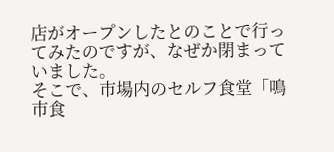店がオープンしたとのことで行ってみたのですが、なぜか閉まっていました。
そこで、市場内のセルフ食堂「鳴市食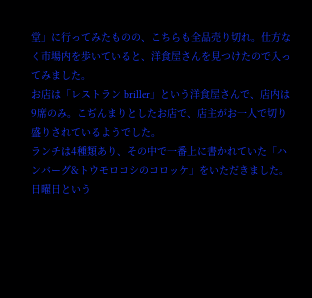堂」に行ってみたものの、こちらも全品売り切れ。仕方なく市場内を歩いていると、洋食屋さんを見つけたので入ってみました。
お店は「レストラン briller」という洋食屋さんで、店内は9席のみ。こぢんまりとしたお店で、店主がお一人で切り盛りされているようでした。
ランチは4種類あり、その中で一番上に書かれていた「ハンバーグ&トウモロコシのコロッケ」をいただきました。
日曜日という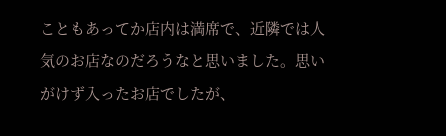こともあってか店内は満席で、近隣では人気のお店なのだろうなと思いました。思いがけず入ったお店でしたが、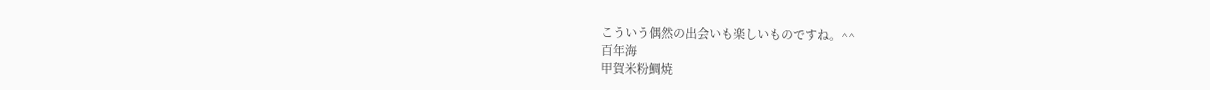こういう偶然の出会いも楽しいものですね。^^
百年海
甲賀米粉鯛焼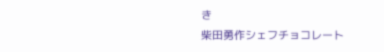き
柴田勇作シェフチョコレート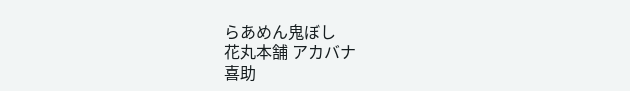らあめん鬼ぼし
花丸本舗 アカバナ
喜助